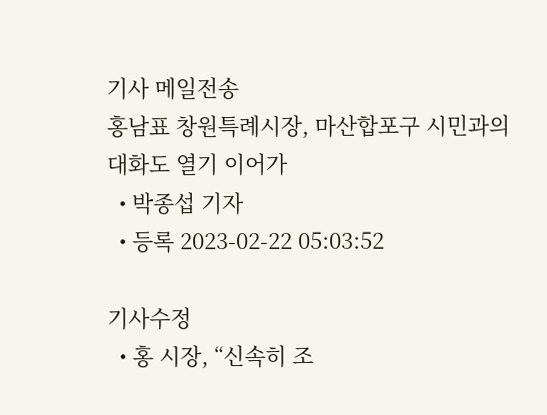기사 메일전송
홍남표 창원특례시장, 마산합포구 시민과의 대화도 열기 이어가
  • 박종섭 기자
  • 등록 2023-02-22 05:03:52

기사수정
  • 홍 시장, “신속히 조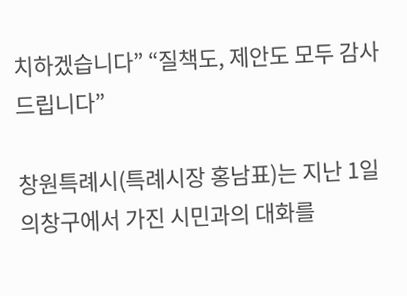치하겠습니다” “질책도, 제안도 모두 감사드립니다”

창원특례시(특례시장 홍남표)는 지난 1일 의창구에서 가진 시민과의 대화를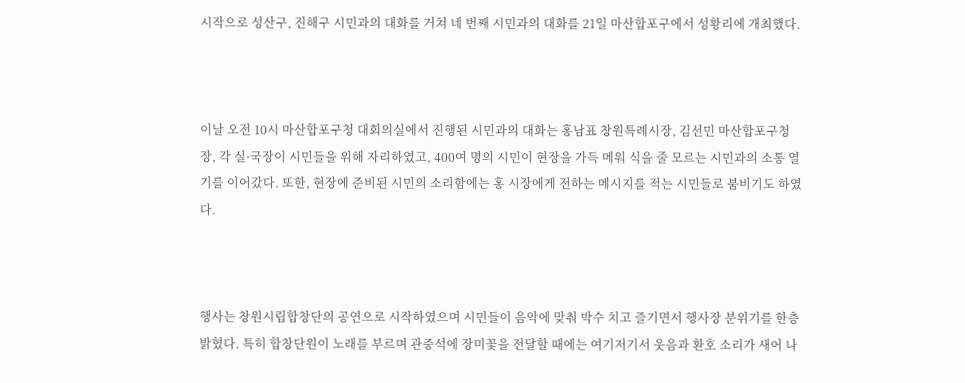시작으로 성산구, 진해구 시민과의 대화를 거쳐 네 번째 시민과의 대화를 21일 마산합포구에서 성황리에 개최했다.



이날 오전 10시 마산합포구청 대회의실에서 진행된 시민과의 대화는 홍남표 창원특례시장, 김선민 마산합포구청장, 각 실·국장이 시민들을 위해 자리하였고, 400여 명의 시민이 현장을 가득 메워 식을 줄 모르는 시민과의 소통 열기를 이어갔다. 또한, 현장에 준비된 시민의 소리함에는 홍 시장에게 전하는 메시지를 적는 시민들로 붐비기도 하였다.



행사는 창원시립합창단의 공연으로 시작하였으며 시민들이 음악에 맞춰 박수 치고 즐기면서 행사장 분위기를 한층 밝혔다. 특히 합창단원이 노래를 부르며 관중석에 장미꽃을 전달할 때에는 여기저기서 웃음과 환호 소리가 새어 나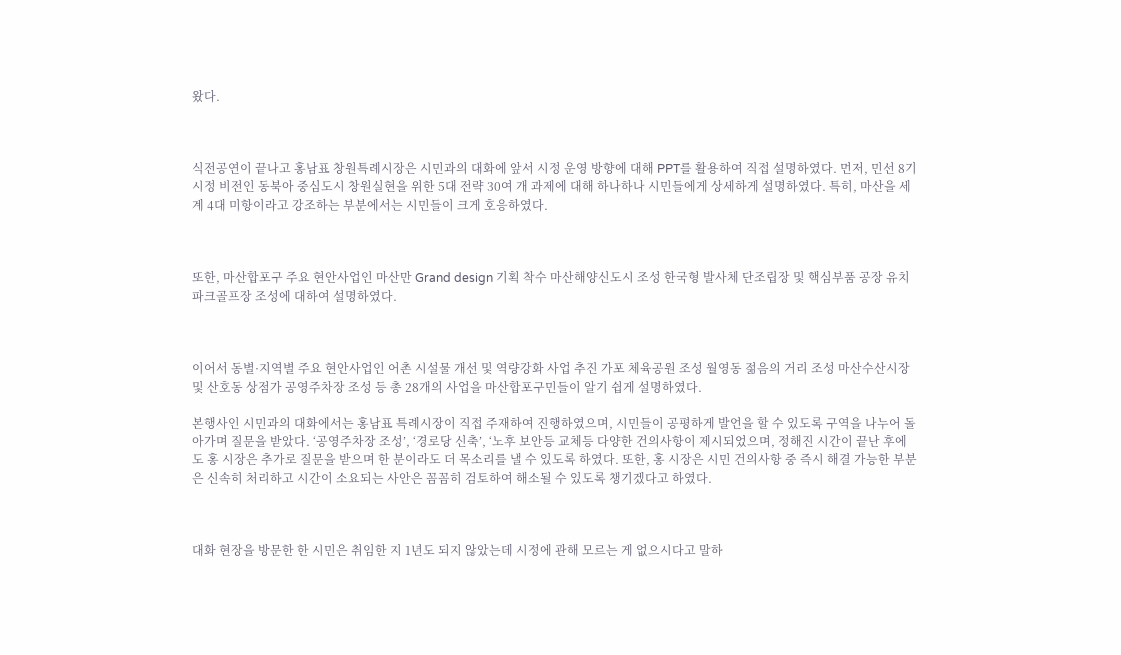왔다.



식전공연이 끝나고 홍남표 창원특례시장은 시민과의 대화에 앞서 시정 운영 방향에 대해 PPT를 활용하여 직접 설명하였다. 먼저, 민선 8기 시정 비전인 동북아 중심도시 창원실현을 위한 5대 전략 30여 개 과제에 대해 하나하나 시민들에게 상세하게 설명하였다. 특히, 마산을 세계 4대 미항이라고 강조하는 부분에서는 시민들이 크게 호응하였다.



또한, 마산합포구 주요 현안사업인 마산만 Grand design 기획 착수 마산해양신도시 조성 한국형 발사체 단조립장 및 핵심부품 공장 유치 파크골프장 조성에 대하여 설명하였다.



이어서 동별·지역별 주요 현안사업인 어촌 시설물 개선 및 역량강화 사업 추진 가포 체육공원 조성 월영동 젊음의 거리 조성 마산수산시장 및 산호동 상점가 공영주차장 조성 등 총 28개의 사업을 마산합포구민들이 알기 쉽게 설명하였다.

본행사인 시민과의 대화에서는 홍남표 특례시장이 직접 주재하여 진행하였으며, 시민들이 공평하게 발언을 할 수 있도록 구역을 나누어 돌아가며 질문을 받았다. ‘공영주차장 조성’, ‘경로당 신축’, ‘노후 보안등 교체등 다양한 건의사항이 제시되었으며, 정해진 시간이 끝난 후에도 홍 시장은 추가로 질문을 받으며 한 분이라도 더 목소리를 낼 수 있도록 하였다. 또한, 홍 시장은 시민 건의사항 중 즉시 해결 가능한 부분은 신속히 처리하고 시간이 소요되는 사안은 꼼꼼히 검토하여 해소될 수 있도록 챙기겠다고 하였다.



대화 현장을 방문한 한 시민은 취임한 지 1년도 되지 않았는데 시정에 관해 모르는 게 없으시다고 말하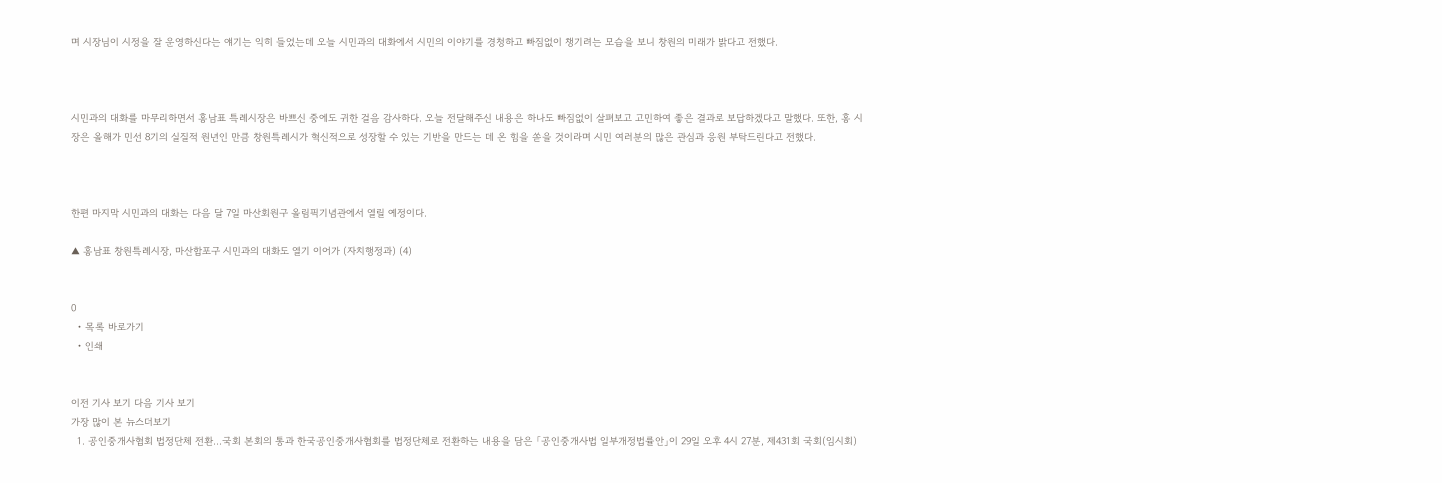며 시장님이 시정을 잘 운영하신다는 얘기는 익히 들었는데 오늘 시민과의 대화에서 시민의 이야기를 경청하고 빠짐없이 챙기려는 모습을 보니 창원의 미래가 밝다고 전했다.



시민과의 대화를 마무리하면서 홍남표 특례시장은 바쁘신 중에도 귀한 걸음 감사하다. 오늘 전달해주신 내용은 하나도 빠짐없이 살펴보고 고민하여 좋은 결과로 보답하겠다고 말했다. 또한, 홍 시장은 올해가 민선 8기의 실질적 원년인 만큼 창원특례시가 혁신적으로 성장할 수 있는 기반을 만드는 데 온 힘을 쏟을 것이라며 시민 여러분의 많은 관심과 응원 부탁드린다고 전했다.



한편 마지막 시민과의 대화는 다음 달 7일 마산회원구 올림픽기념관에서 열릴 예정이다.

▲ 홍남표 창원특례시장, 마산합포구 시민과의 대화도 열기 이어가 (자치행정과) (4)


0
  • 목록 바로가기
  • 인쇄


이전 기사 보기 다음 기사 보기
가장 많이 본 뉴스더보기
  1. 공인중개사협회 법정단체 전환…국회 본회의 통과 한국공인중개사협회를 법정단체로 전환하는 내용을 담은 「공인중개사법 일부개정법률안」이 29일 오후 4시 27분, 제431회 국회(임시회)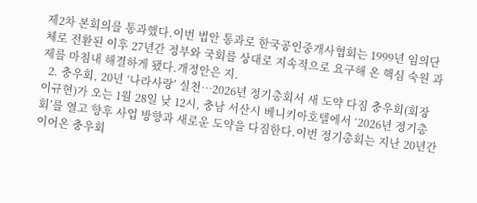제2차 본회의를 통과했다.이번 법안 통과로 한국공인중개사협회는 1999년 임의단체로 전환된 이후 27년간 정부와 국회를 상대로 지속적으로 요구해 온 핵심 숙원 과제를 마침내 해결하게 됐다.개정안은 지.
  2. 충우회, 20년 ‘나라사랑’ 실천…2026년 정기총회서 새 도약 다짐 충우회(회장 이규현)가 오는 1월 28일 낮 12시, 충남 서산시 베니키아호텔에서 ‘2026년 정기총회’를 열고 향후 사업 방향과 새로운 도약을 다짐한다.이번 정기총회는 지난 20년간 이어온 충우회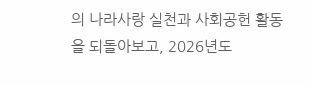의 나라사랑 실천과 사회공헌 활동을 되돌아보고, 2026년도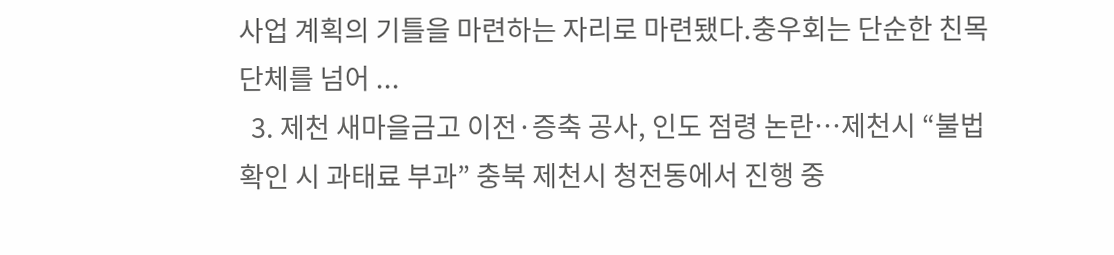사업 계획의 기틀을 마련하는 자리로 마련됐다.충우회는 단순한 친목 단체를 넘어 ...
  3. 제천 새마을금고 이전·증축 공사, 인도 점령 논란…제천시 “불법 확인 시 과태료 부과” 충북 제천시 청전동에서 진행 중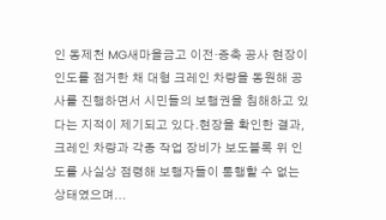인 동제천 MG새마을금고 이전·증축 공사 현장이 인도를 점거한 채 대형 크레인 차량을 동원해 공사를 진행하면서 시민들의 보행권을 침해하고 있다는 지적이 제기되고 있다.현장을 확인한 결과, 크레인 차량과 각종 작업 장비가 보도블록 위 인도를 사실상 점령해 보행자들이 통행할 수 없는 상태였으며...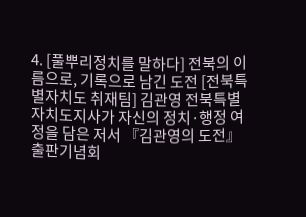4. [풀뿌리정치를 말하다] 전북의 이름으로, 기록으로 남긴 도전 [전북특별자치도 취재팀] 김관영 전북특별자치도지사가 자신의 정치·행정 여정을 담은 저서 『김관영의 도전』 출판기념회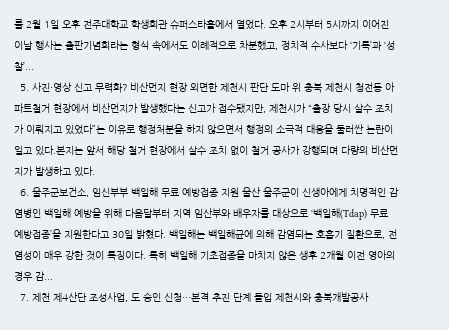를 2월 1일 오후 전주대학교 학생회관 슈퍼스타홀에서 열었다. 오후 2시부터 5시까지 이어진 이날 행사는 출판기념회라는 형식 속에서도 이례적으로 차분했고, 정치적 수사보다 ‘기록’과 ‘성찰’...
  5. 사진·영상 신고 무력화? 비산먼지 현장 외면한 제천시 판단 도마 위 충북 제천시 청전동 아파트철거 현장에서 비산먼지가 발생했다는 신고가 접수됐지만, 제천시가 “출장 당시 살수 조치가 이뤄지고 있었다”는 이유로 행정처분을 하지 않으면서 행정의 소극적 대응을 둘러싼 논란이 일고 있다.본지는 앞서 해당 철거 현장에서 살수 조치 없이 철거 공사가 강행되며 다량의 비산먼지가 발생하고 있다.
  6. 울주군보건소, 임신부부 백일해 무료 예방접종 지원 울산 울주군이 신생아에게 치명적인 감염병인 백일해 예방을 위해 다음달부터 지역 임산부와 배우자를 대상으로 ‘백일해(Tdap) 무료 예방접종’을 지원한다고 30일 밝혔다. 백일해는 백일해균에 의해 감염되는 호흡기 질환으로, 전염성이 매우 강한 것이 특징이다. 특히 백일해 기초접종을 마치지 않은 생후 2개월 이전 영아의 경우 감...
  7. 제천 제4산단 조성사업, 도 승인 신청…본격 추진 단계 돌입 제천시와 충북개발공사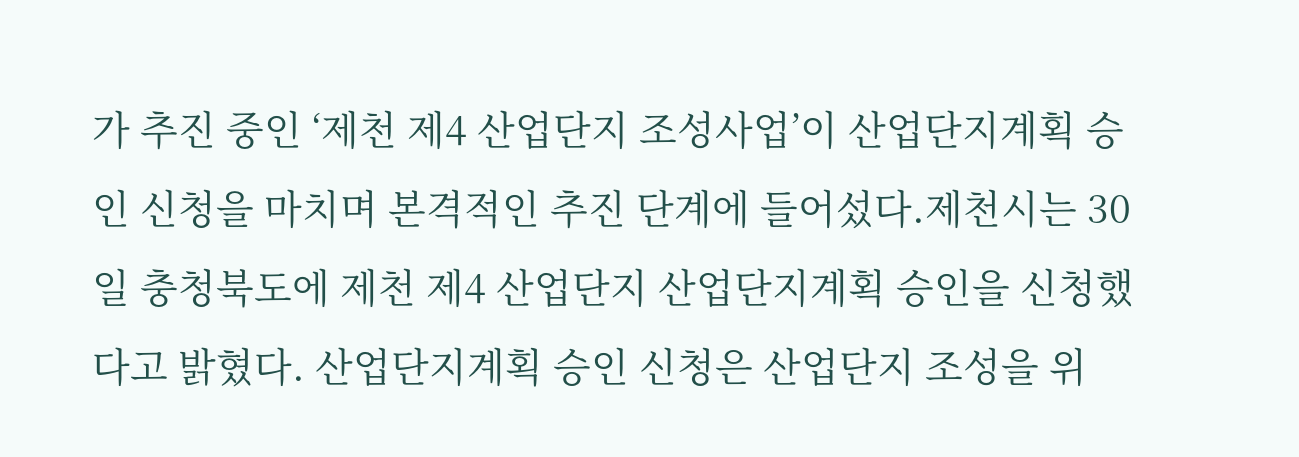가 추진 중인 ‘제천 제4 산업단지 조성사업’이 산업단지계획 승인 신청을 마치며 본격적인 추진 단계에 들어섰다.제천시는 30일 충청북도에 제천 제4 산업단지 산업단지계획 승인을 신청했다고 밝혔다. 산업단지계획 승인 신청은 산업단지 조성을 위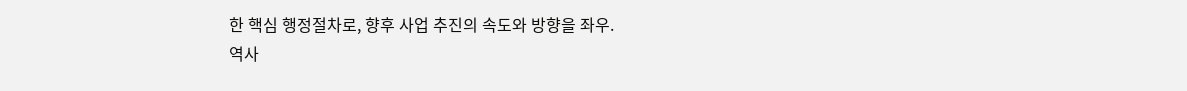한 핵심 행정절차로, 향후 사업 추진의 속도와 방향을 좌우.
역사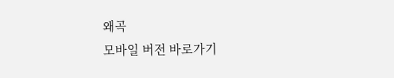왜곡
모바일 버전 바로가기